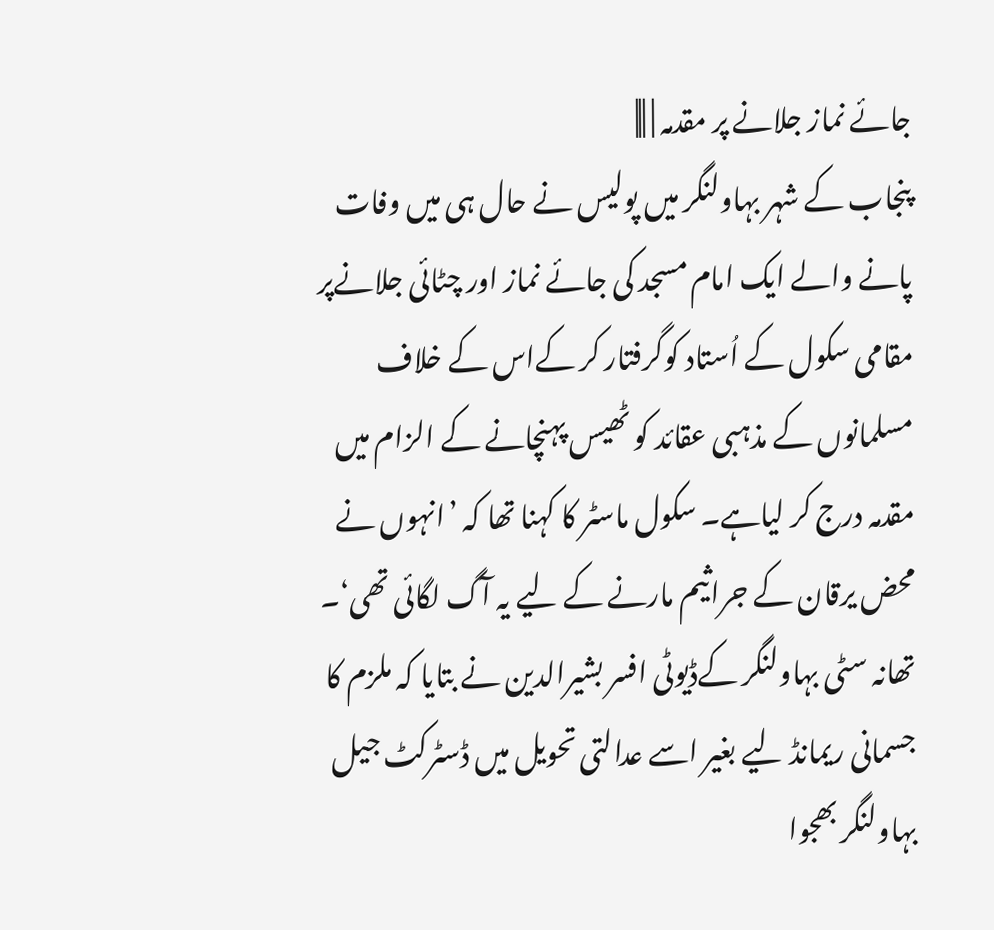جائے نماز جلانے پر مقدمہ | |||
پنجاب کے شہر بہاولنگر میں پولیس نے حال ہی میں وفات پانے والے ایک امام مسجد کی جائے نماز اور چٹائی جلانےپر مقامی سکول کے اُستاد کوگرفتار کر کےاس کے خلاف مسلمانوں کے مذہبی عقائد کو ٹھیس پہنچانے کے الزام میں مقدمہ درج کر لیاہے۔ سکول ماسٹر کا کہنا تھا کہ ’انہوں نے محض یرقان کے جراثیم مارنے کے لیے یہ آگ لگائی تھی‘۔ تھانہ سٹی بہاولنگر کےڈیوٹی افسر بشیرالدین نے بتایا کہ ملزم کا جسمانی ریمانڈ لیے بغیر اسے عدالتی تحویل میں ڈسٹرکٹ جیل بہاولنگر بھجوا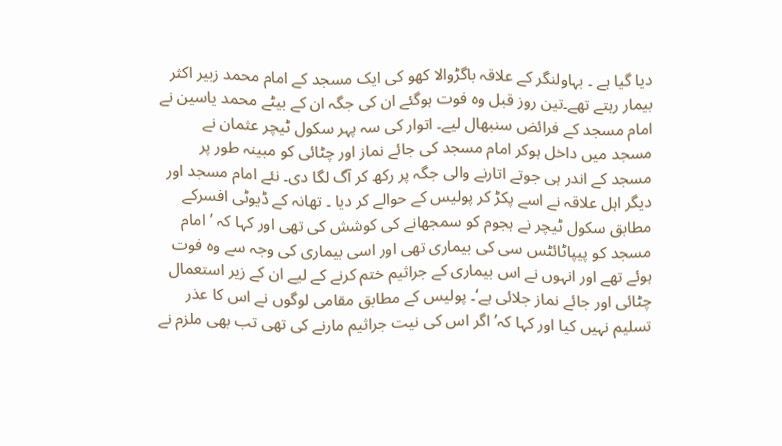دیا گیا ہے ۔ بہاولنگر کے علاقہ باگڑوالا کھو کی ایک مسجد کے امام محمد زبیر اکثر بیمار رہتے تھے۔تین روز قبل وہ فوت ہوگئے ان کی جگہ ان کے بیٹے محمد یاسین نے امام مسجد کے فرائض سنبھال لیے۔ اتوار کی سہ پہر سکول ٹیچر عثمان نے مسجد میں داخل ہوکر امام مسجد کی جائے نماز اور چٹائی کو مبینہ طور پر مسجد کے اندر ہی جوتے اتارنے والی جگہ پر رکھ کر آگ لگا دی۔ نئے امام مسجد اور دیگر اہل علاقہ نے اسے پکڑ کر پولیس کے حوالے کر دیا ۔ تھانہ کے ڈیوٹی افسرکے مطابق سکول ٹیچر نے ہجوم کو سمجھانے کی کوشش کی تھی اور کہا کہ ’امام مسجد کو پیپاٹائٹس سی کی بیماری تھی اور اسی بیماری کی وجہ سے وہ فوت ہوئے تھے اور انہوں نے اس بیماری کے جراثیم ختم کرنے کے لیے ان کے زیر استعمال چٹائی اور جائے نماز جلائی ہے‘۔ پولیس کے مطابق مقامی لوگوں نے اس کا عذر تسلیم نہیں کیا اور کہا کہ’ اگر اس کی نیت جراثیم مارنے کی تھی تب بھی ملزم نے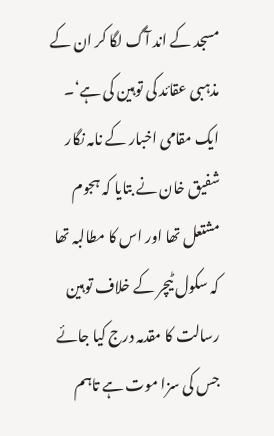مسجد کے اند آگ لگا کر ان کے مذہبی عقائد کی توہین کی ہے‘۔ ایک مقامی اخبار کے نامہ نگار شفیق خان نے بتایا کہ ہجوم مشتعل تھا اور اس کا مطالبہ تھا کہ سکول ٹیچر کے خلاف توہین رسالت کا مقدمہ درج کیا جائے جس کی سزا موت ہے تاہم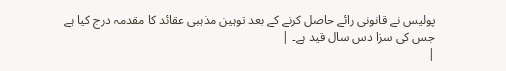پولیس نے قانونی رائے حاصل کرنے کے بعد توہین مذہبی عقائد کا مقدمہ درج کیا ہے جس کی سزا دس سال قید ہے۔ |
|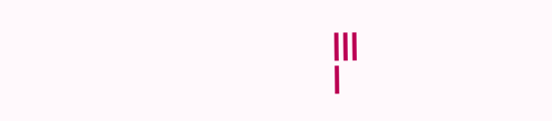|||
|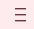|||